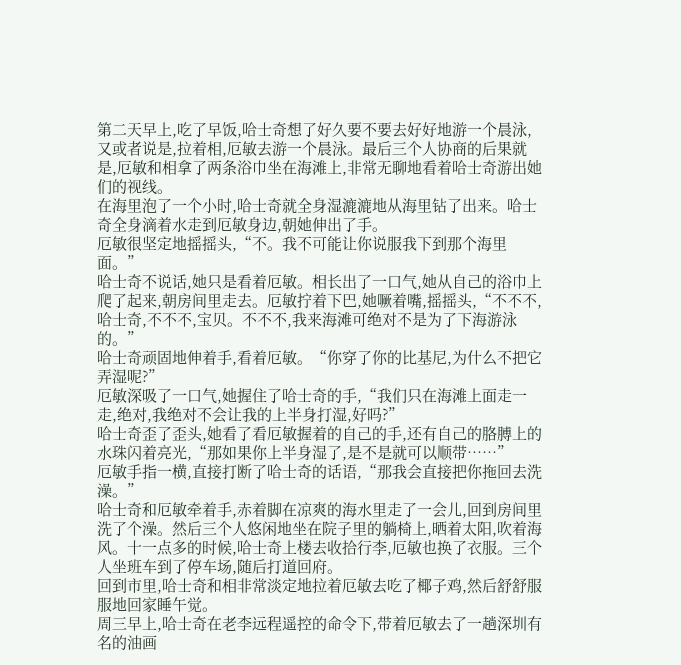第二天早上,吃了早饭,哈士奇想了好久要不要去好好地游一个晨泳,又或者说是,拉着相,厄敏去游一个晨泳。最后三个人协商的后果就是,厄敏和相拿了两条浴巾坐在海滩上,非常无聊地看着哈士奇游出她们的视线。
在海里泡了一个小时,哈士奇就全身湿漉漉地从海里钻了出来。哈士奇全身滴着水走到厄敏身边,朝她伸出了手。
厄敏很坚定地摇摇头,“不。我不可能让你说服我下到那个海里面。”
哈士奇不说话,她只是看着厄敏。相长出了一口气,她从自己的浴巾上爬了起来,朝房间里走去。厄敏拧着下巴,她噘着嘴,摇摇头,“不不不,哈士奇,不不不,宝贝。不不不,我来海滩可绝对不是为了下海游泳的。”
哈士奇顽固地伸着手,看着厄敏。“你穿了你的比基尼,为什么不把它弄湿呢?”
厄敏深吸了一口气,她握住了哈士奇的手,“我们只在海滩上面走一走,绝对,我绝对不会让我的上半身打湿,好吗?”
哈士奇歪了歪头,她看了看厄敏握着的自己的手,还有自己的胳膊上的水珠闪着亮光,“那如果你上半身湿了,是不是就可以顺带……”
厄敏手指一横,直接打断了哈士奇的话语,“那我会直接把你拖回去洗澡。”
哈士奇和厄敏牵着手,赤着脚在凉爽的海水里走了一会儿,回到房间里洗了个澡。然后三个人悠闲地坐在院子里的躺椅上,晒着太阳,吹着海风。十一点多的时候,哈士奇上楼去收拾行李,厄敏也换了衣服。三个人坐班车到了停车场,随后打道回府。
回到市里,哈士奇和相非常淡定地拉着厄敏去吃了椰子鸡,然后舒舒服服地回家睡午觉。
周三早上,哈士奇在老李远程遥控的命令下,带着厄敏去了一趟深圳有名的油画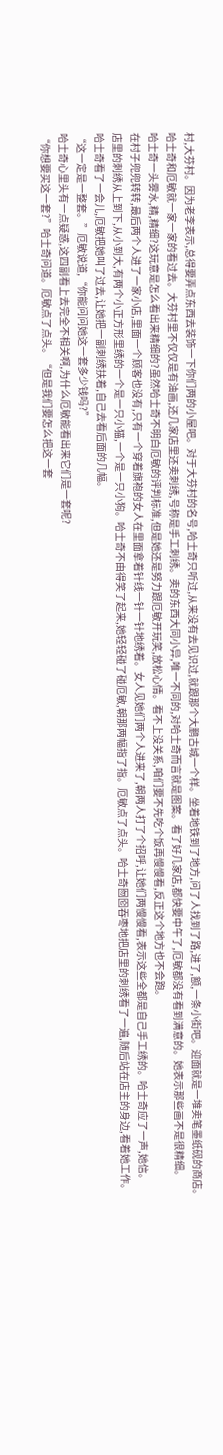村,大芬村。因为老李表示,总得要弄点东西去装饰一下你们两的小屋吧。对于大芬村的名号,哈士奇只听过,从来没有去见识过,就跟那个大鹏古城一个样。坐着地铁到了地方,问了人找到了路,进了,额,一条小街吧。迎面就是一堆卖笔墨纸砚的商店。
哈士奇和厄敏就一家一家的看过去。大芬村里不仅仅是有油画,还几家店里还卖刺绣,号称是手工刺绣。卖的东西大同小异,唯一不同的,对哈士奇而言就是图案。看了好几家店,都快要中午了,厄敏都没有看到满意的。她表示那些画不是很精细。
哈士奇一头雾水,精,精细?这玩意是怎么看出来精细的?虽然哈士奇不明白厄敏的评判标准,但是她还是努力跟厄敏开玩笑,放松心情。看不上没关系,咱们要不先吃个饭再慢慢看,反正这个地方也不会跑。
在村子兜兜转转,最后两个人进了一家小店,里面一个顾客也没有,只有一个穿着旗袍的女人在里面拿着针线一针一针地绣着。女人见她们两个人进来了,朝两人打了个招呼,让她们两慢慢看,表示这些全都是自己手工绣的。哈士奇应了一声,她信。
店里的刺绣从上到下,从小到大,有两个小正方形里绣的一个是一只小猫,一个是一只小狗。哈士奇不由得笑了起来,她轻轻碰了碰厄敏,朝那两幅指了指。厄敏点了点头。哈士奇囫囵吞枣地把店里的刺绣看了一遍,随后站在店主的身边,看着她工作。
哈士奇看了一会儿,厄敏把她叫了过去,让她把一副刺绣扶着,自己去看后面的几幅。
“这一定是一整套。”厄敏说道,“你能问问她这一套多少钱吗?”
哈士奇心里头有一点疑惑,这四副看上去完全不相关啊,为什么厄敏能看出来它们是一套呢?
“你想要买这一套?”哈士奇问道。厄敏点了点头。“但是我们要怎么把这一套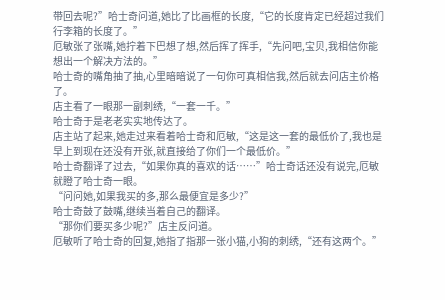带回去呢?”哈士奇问道,她比了比画框的长度,“它的长度肯定已经超过我们行李箱的长度了。”
厄敏张了张嘴,她拧着下巴想了想,然后挥了挥手,“先问吧,宝贝,我相信你能想出一个解决方法的。”
哈士奇的嘴角抽了抽,心里暗暗说了一句你可真相信我,然后就去问店主价格了。
店主看了一眼那一副刺绣,“一套一千。”
哈士奇于是老老实实地传达了。
店主站了起来,她走过来看着哈士奇和厄敏,“这是这一套的最低价了,我也是早上到现在还没有开张,就直接给了你们一个最低价。”
哈士奇翻译了过去,“如果你真的喜欢的话……”哈士奇话还没有说完,厄敏就瞪了哈士奇一眼。
“问问她,如果我买的多,那么最便宜是多少?”
哈士奇鼓了鼓嘴,继续当着自己的翻译。
“那你们要买多少呢?”店主反问道。
厄敏听了哈士奇的回复,她指了指那一张小猫,小狗的刺绣,“还有这两个。”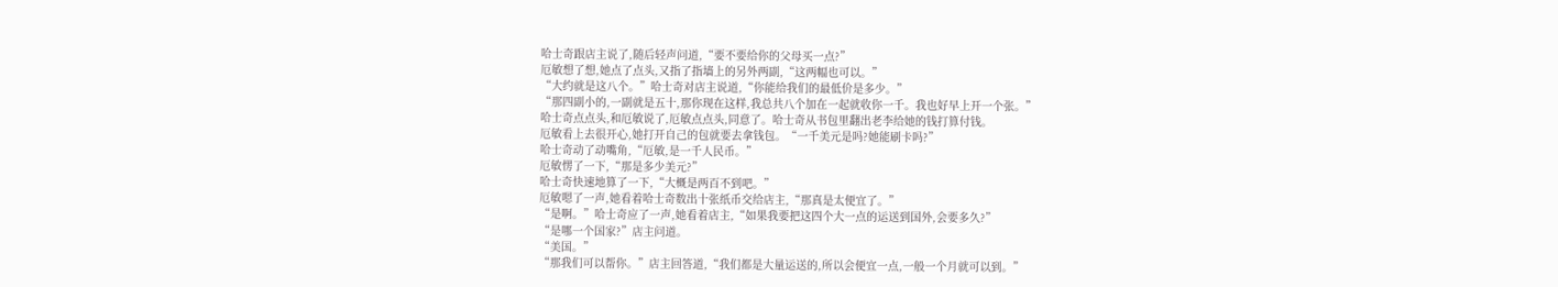哈士奇跟店主说了,随后轻声问道,“要不要给你的父母买一点?”
厄敏想了想,她点了点头,又指了指墙上的另外两副,“这两幅也可以。”
“大约就是这八个。”哈士奇对店主说道,“你能给我们的最低价是多少。”
“那四副小的,一副就是五十,那你现在这样,我总共八个加在一起就收你一千。我也好早上开一个张。”
哈士奇点点头,和厄敏说了,厄敏点点头,同意了。哈士奇从书包里翻出老李给她的钱打算付钱。
厄敏看上去很开心,她打开自己的包就要去拿钱包。“一千美元是吗?她能刷卡吗?”
哈士奇动了动嘴角,“厄敏,是一千人民币。”
厄敏愣了一下,“那是多少美元?”
哈士奇快速地算了一下,“大概是两百不到吧。”
厄敏嗯了一声,她看着哈士奇数出十张纸币交给店主,“那真是太便宜了。”
“是啊。”哈士奇应了一声,她看着店主,“如果我要把这四个大一点的运送到国外,会要多久?”
“是哪一个国家?”店主问道。
“美国。”
“那我们可以帮你。”店主回答道,“我们都是大量运送的,所以会便宜一点,一般一个月就可以到。”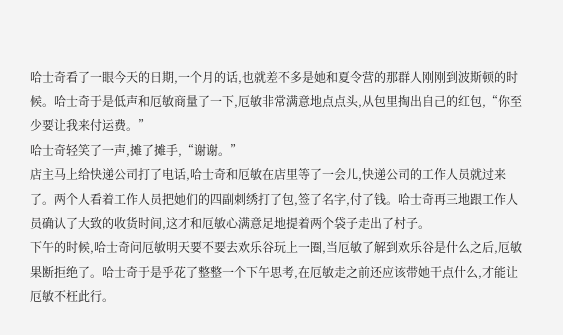哈士奇看了一眼今天的日期,一个月的话,也就差不多是她和夏令营的那群人刚刚到波斯顿的时候。哈士奇于是低声和厄敏商量了一下,厄敏非常满意地点点头,从包里掏出自己的红包,“你至少要让我来付运费。”
哈士奇轻笑了一声,摊了摊手,“谢谢。”
店主马上给快递公司打了电话,哈士奇和厄敏在店里等了一会儿,快递公司的工作人员就过来了。两个人看着工作人员把她们的四副刺绣打了包,签了名字,付了钱。哈士奇再三地跟工作人员确认了大致的收货时间,这才和厄敏心满意足地提着两个袋子走出了村子。
下午的时候,哈士奇问厄敏明天要不要去欢乐谷玩上一圈,当厄敏了解到欢乐谷是什么之后,厄敏果断拒绝了。哈士奇于是乎花了整整一个下午思考,在厄敏走之前还应该带她干点什么,才能让厄敏不枉此行。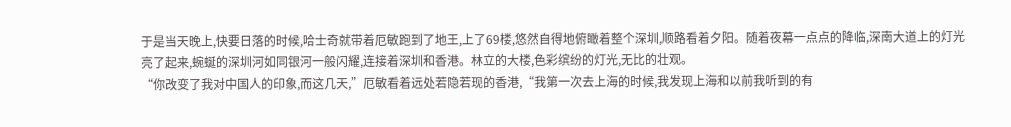于是当天晚上,快要日落的时候,哈士奇就带着厄敏跑到了地王,上了69楼,悠然自得地俯瞰着整个深圳,顺路看着夕阳。随着夜幕一点点的降临,深南大道上的灯光亮了起来,蜿蜒的深圳河如同银河一般闪耀,连接着深圳和香港。林立的大楼,色彩缤纷的灯光,无比的壮观。
“你改变了我对中国人的印象,而这几天,”厄敏看着远处若隐若现的香港,“我第一次去上海的时候,我发现上海和以前我听到的有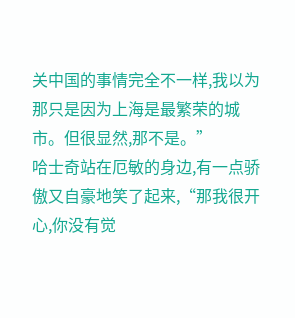关中国的事情完全不一样,我以为那只是因为上海是最繁荣的城市。但很显然,那不是。”
哈士奇站在厄敏的身边,有一点骄傲又自豪地笑了起来,“那我很开心,你没有觉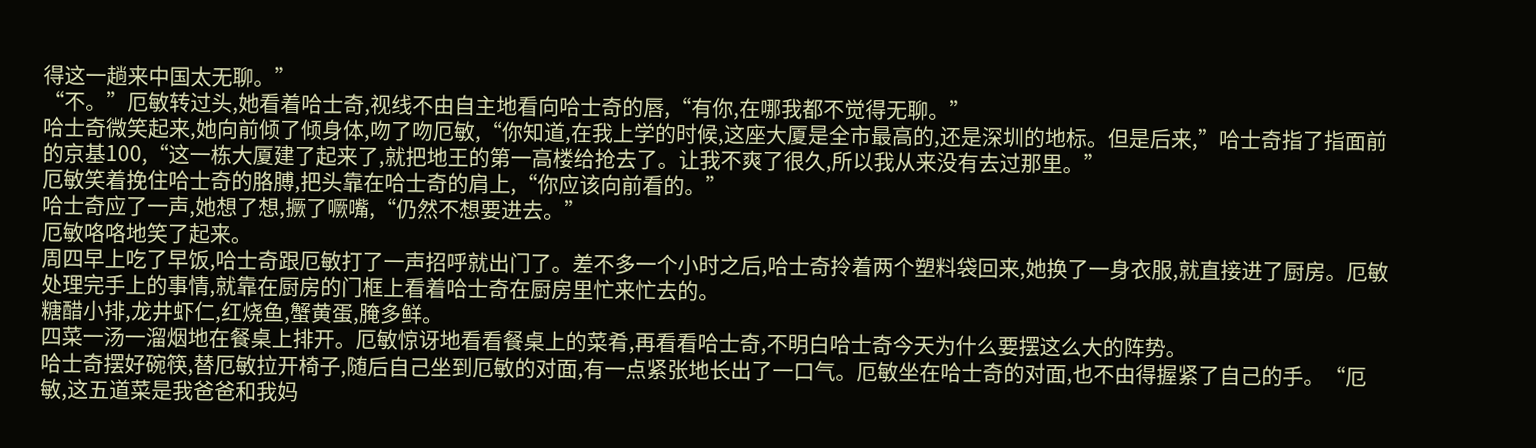得这一趟来中国太无聊。”
“不。”厄敏转过头,她看着哈士奇,视线不由自主地看向哈士奇的唇,“有你,在哪我都不觉得无聊。”
哈士奇微笑起来,她向前倾了倾身体,吻了吻厄敏,“你知道,在我上学的时候,这座大厦是全市最高的,还是深圳的地标。但是后来,”哈士奇指了指面前的京基100,“这一栋大厦建了起来了,就把地王的第一高楼给抢去了。让我不爽了很久,所以我从来没有去过那里。”
厄敏笑着挽住哈士奇的胳膊,把头靠在哈士奇的肩上,“你应该向前看的。”
哈士奇应了一声,她想了想,撅了噘嘴,“仍然不想要进去。”
厄敏咯咯地笑了起来。
周四早上吃了早饭,哈士奇跟厄敏打了一声招呼就出门了。差不多一个小时之后,哈士奇拎着两个塑料袋回来,她换了一身衣服,就直接进了厨房。厄敏处理完手上的事情,就靠在厨房的门框上看着哈士奇在厨房里忙来忙去的。
糖醋小排,龙井虾仁,红烧鱼,蟹黄蛋,腌多鲜。
四菜一汤一溜烟地在餐桌上排开。厄敏惊讶地看看餐桌上的菜肴,再看看哈士奇,不明白哈士奇今天为什么要摆这么大的阵势。
哈士奇摆好碗筷,替厄敏拉开椅子,随后自己坐到厄敏的对面,有一点紧张地长出了一口气。厄敏坐在哈士奇的对面,也不由得握紧了自己的手。“厄敏,这五道菜是我爸爸和我妈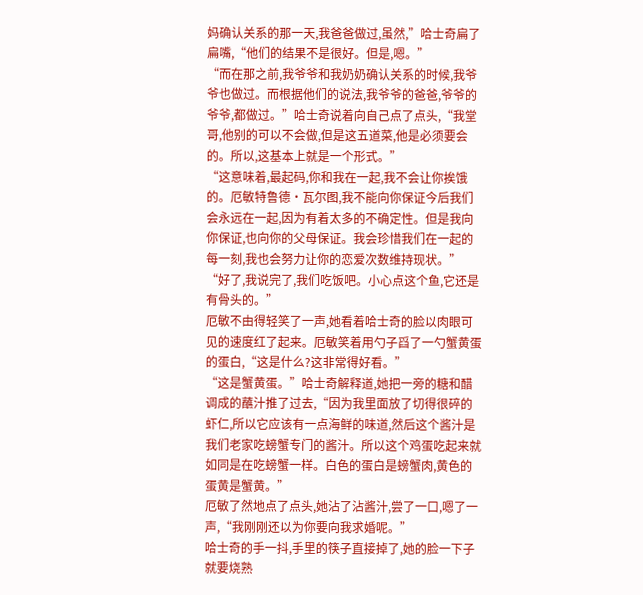妈确认关系的那一天,我爸爸做过,虽然,”哈士奇扁了扁嘴,“他们的结果不是很好。但是,嗯。”
“而在那之前,我爷爷和我奶奶确认关系的时候,我爷爷也做过。而根据他们的说法,我爷爷的爸爸,爷爷的爷爷,都做过。”哈士奇说着向自己点了点头,“我堂哥,他别的可以不会做,但是这五道菜,他是必须要会的。所以,这基本上就是一个形式。”
“这意味着,最起码,你和我在一起,我不会让你挨饿的。厄敏特鲁德·瓦尔图,我不能向你保证今后我们会永远在一起,因为有着太多的不确定性。但是我向你保证,也向你的父母保证。我会珍惜我们在一起的每一刻,我也会努力让你的恋爱次数维持现状。”
“好了,我说完了,我们吃饭吧。小心点这个鱼,它还是有骨头的。”
厄敏不由得轻笑了一声,她看着哈士奇的脸以肉眼可见的速度红了起来。厄敏笑着用勺子舀了一勺蟹黄蛋的蛋白,“这是什么?这非常得好看。”
“这是蟹黄蛋。”哈士奇解释道,她把一旁的糖和醋调成的蘸汁推了过去,“因为我里面放了切得很碎的虾仁,所以它应该有一点海鲜的味道,然后这个酱汁是我们老家吃螃蟹专门的酱汁。所以这个鸡蛋吃起来就如同是在吃螃蟹一样。白色的蛋白是螃蟹肉,黄色的蛋黄是蟹黄。”
厄敏了然地点了点头,她沾了沾酱汁,尝了一口,嗯了一声,“我刚刚还以为你要向我求婚呢。”
哈士奇的手一抖,手里的筷子直接掉了,她的脸一下子就要烧熟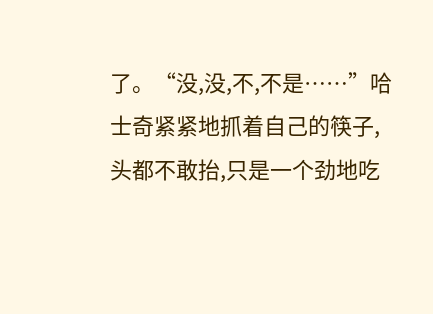了。“没,没,不,不是……”哈士奇紧紧地抓着自己的筷子,头都不敢抬,只是一个劲地吃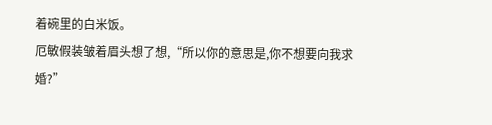着碗里的白米饭。
厄敏假装皱着眉头想了想,“所以你的意思是,你不想要向我求婚?”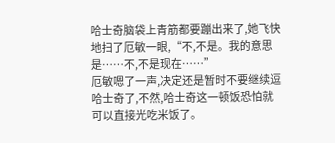哈士奇脑袋上青筋都要蹦出来了,她飞快地扫了厄敏一眼,“不,不是。我的意思是……不,不是现在……”
厄敏嗯了一声,决定还是暂时不要继续逗哈士奇了,不然,哈士奇这一顿饭恐怕就可以直接光吃米饭了。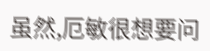虽然,厄敏很想要问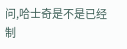问,哈士奇是不是已经制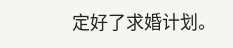定好了求婚计划。